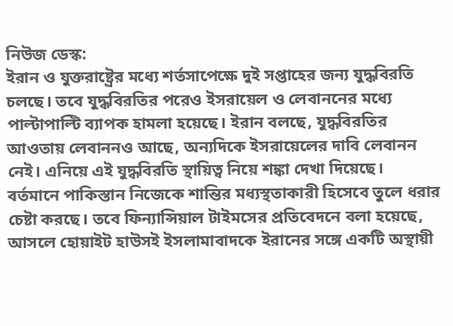নিউজ ডেস্ক:
ইরান ও যুক্তরাষ্ট্রের মধ্যে শর্তসাপেক্ষে দুই সপ্তাহের জন্য যুদ্ধবিরতি চলছে। তবে যুদ্ধবিরতির পরেও ইসরায়েল ও লেবাননের মধ্যে পাল্টাপাল্টি ব্যাপক হামলা হয়েছে। ইরান বলছে, যুদ্ধবিরতির আওতায় লেবাননও আছে, অন্যদিকে ইসরায়েলের দাবি লেবানন নেই। এনিয়ে এই যুদ্ধবিরতি স্থায়িত্ব নিয়ে শঙ্কা দেখা দিয়েছে।
বর্তমানে পাকিস্তান নিজেকে শান্তির মধ্যস্থতাকারী হিসেবে তুলে ধরার চেষ্টা করছে। তবে ফিন্যান্সিয়াল টাইমসের প্রতিবেদনে বলা হয়েছে, আসলে হোয়াইট হাউসই ইসলামাবাদকে ইরানের সঙ্গে একটি অস্থায়ী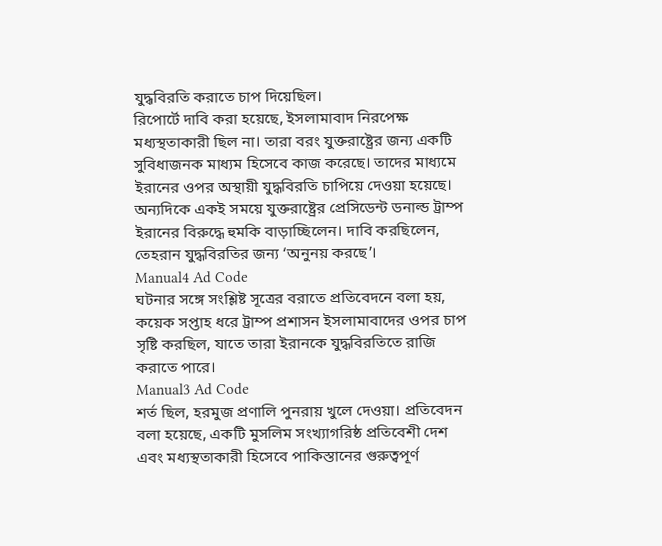যুদ্ধবিরতি করাতে চাপ দিয়েছিল।
রিপোর্টে দাবি করা হয়েছে, ইসলামাবাদ নিরপেক্ষ মধ্যস্থতাকারী ছিল না। তারা বরং যুক্তরাষ্ট্রের জন্য একটি সুবিধাজনক মাধ্যম হিসেবে কাজ করেছে। তাদের মাধ্যমে ইরানের ওপর অস্থায়ী যুদ্ধবিরতি চাপিয়ে দেওয়া হয়েছে।
অন্যদিকে একই সময়ে যুক্তরাষ্ট্রের প্রেসিডেন্ট ডনাল্ড ট্রাম্প ইরানের বিরুদ্ধে হুমকি বাড়াচ্ছিলেন। দাবি করছিলেন, তেহরান যুদ্ধবিরতির জন্য ‘অনুনয় করছে’।
Manual4 Ad Code
ঘটনার সঙ্গে সংশ্লিষ্ট সূত্রের বরাতে প্রতিবেদনে বলা হয়, কয়েক সপ্তাহ ধরে ট্রাম্প প্রশাসন ইসলামাবাদের ওপর চাপ সৃষ্টি করছিল, যাতে তারা ইরানকে যুদ্ধবিরতিতে রাজি করাতে পারে।
Manual3 Ad Code
শর্ত ছিল, হরমুজ প্রণালি পুনরায় খুলে দেওয়া। প্রতিবেদন বলা হয়েছে, একটি মুসলিম সংখ্যাগরিষ্ঠ প্রতিবেশী দেশ এবং মধ্যস্থতাকারী হিসেবে পাকিস্তানের গুরুত্বপূর্ণ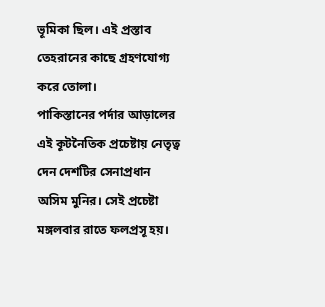ভূমিকা ছিল। এই প্রস্তাব তেহরানের কাছে গ্রহণযোগ্য করে তোলা।
পাকিস্তানের পর্দার আড়ালের এই কূটনৈতিক প্রচেষ্টায় নেতৃত্ব দেন দেশটির সেনাপ্রধান অসিম মুনির। সেই প্রচেষ্টা মঙ্গলবার রাতে ফলপ্রসূ হয়।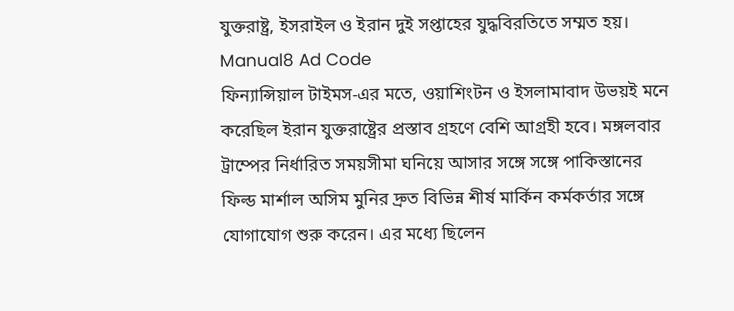যুক্তরাষ্ট্র, ইসরাইল ও ইরান দুই সপ্তাহের যুদ্ধবিরতিতে সম্মত হয়।
Manual8 Ad Code
ফিন্যান্সিয়াল টাইমস-এর মতে, ওয়াশিংটন ও ইসলামাবাদ উভয়ই মনে করেছিল ইরান যুক্তরাষ্ট্রের প্রস্তাব গ্রহণে বেশি আগ্রহী হবে। মঙ্গলবার ট্রাম্পের নির্ধারিত সময়সীমা ঘনিয়ে আসার সঙ্গে সঙ্গে পাকিস্তানের ফিল্ড মার্শাল অসিম মুনির দ্রুত বিভিন্ন শীর্ষ মার্কিন কর্মকর্তার সঙ্গে যোগাযোগ শুরু করেন। এর মধ্যে ছিলেন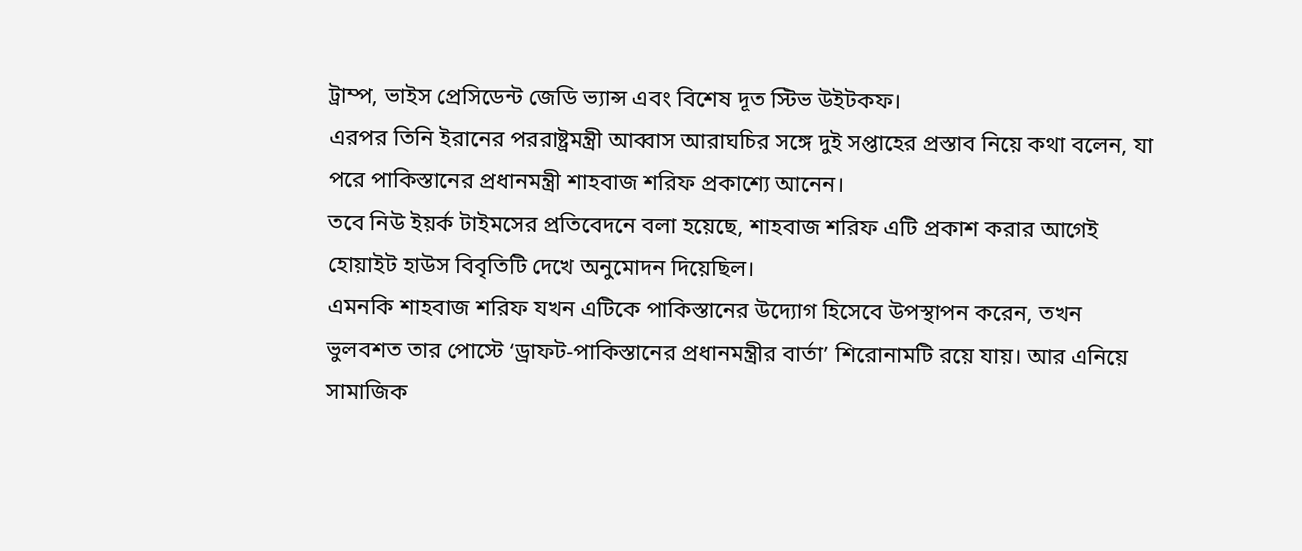ট্রাম্প, ভাইস প্রেসিডেন্ট জেডি ভ্যান্স এবং বিশেষ দূত স্টিভ উইটকফ।
এরপর তিনি ইরানের পররাষ্ট্রমন্ত্রী আব্বাস আরাঘচির সঙ্গে দুই সপ্তাহের প্রস্তাব নিয়ে কথা বলেন, যা পরে পাকিস্তানের প্রধানমন্ত্রী শাহবাজ শরিফ প্রকাশ্যে আনেন।
তবে নিউ ইয়র্ক টাইমসের প্রতিবেদনে বলা হয়েছে, শাহবাজ শরিফ এটি প্রকাশ করার আগেই হোয়াইট হাউস বিবৃতিটি দেখে অনুমোদন দিয়েছিল।
এমনকি শাহবাজ শরিফ যখন এটিকে পাকিস্তানের উদ্যোগ হিসেবে উপস্থাপন করেন, তখন ভুলবশত তার পোস্টে ‘ড্রাফট-পাকিস্তানের প্রধানমন্ত্রীর বার্তা’ শিরোনামটি রয়ে যায়। আর এনিয়ে সামাজিক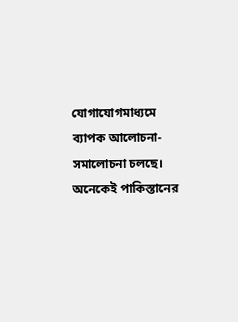যোগাযোগমাধ্যমে ব্যাপক আলোচনা-সমালোচনা চলছে। অনেকেই পাকিস্তানের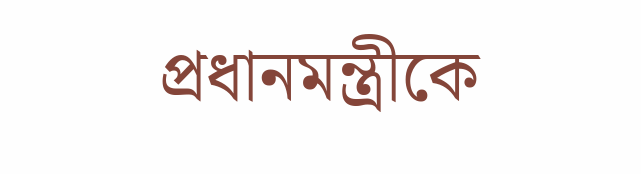প্রধানমন্ত্রীকে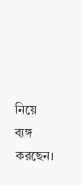নিয়ে ব্যঙ্গ করছেন।